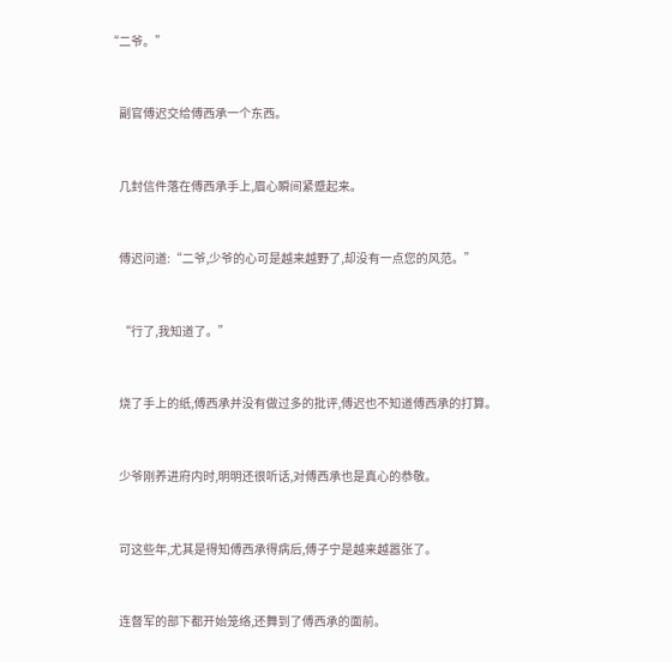“二爷。”


    副官傅迟交给傅西承一个东西。


    几封信件落在傅西承手上,眉心瞬间紧蹙起来。


    傅迟问道:“二爷,少爷的心可是越来越野了,却没有一点您的风范。”


    “行了,我知道了。”


    烧了手上的纸,傅西承并没有做过多的批评,傅迟也不知道傅西承的打算。


    少爷刚养进府内时,明明还很听话,对傅西承也是真心的恭敬。


    可这些年,尤其是得知傅西承得病后,傅子宁是越来越嚣张了。


    连督军的部下都开始笼络,还舞到了傅西承的面前。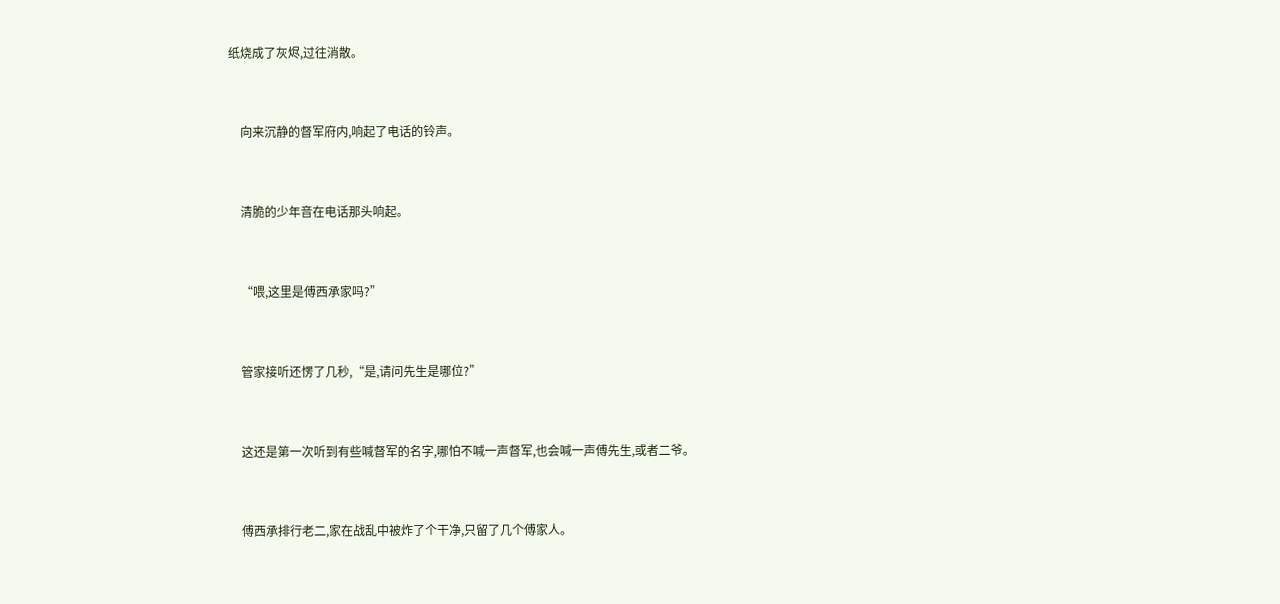纸烧成了灰烬,过往消散。


    向来沉静的督军府内,响起了电话的铃声。


    清脆的少年音在电话那头响起。


    “喂,这里是傅西承家吗?”


    管家接听还愣了几秒,“是,请问先生是哪位?”


    这还是第一次听到有些喊督军的名字,哪怕不喊一声督军,也会喊一声傅先生,或者二爷。


    傅西承排行老二,家在战乱中被炸了个干净,只留了几个傅家人。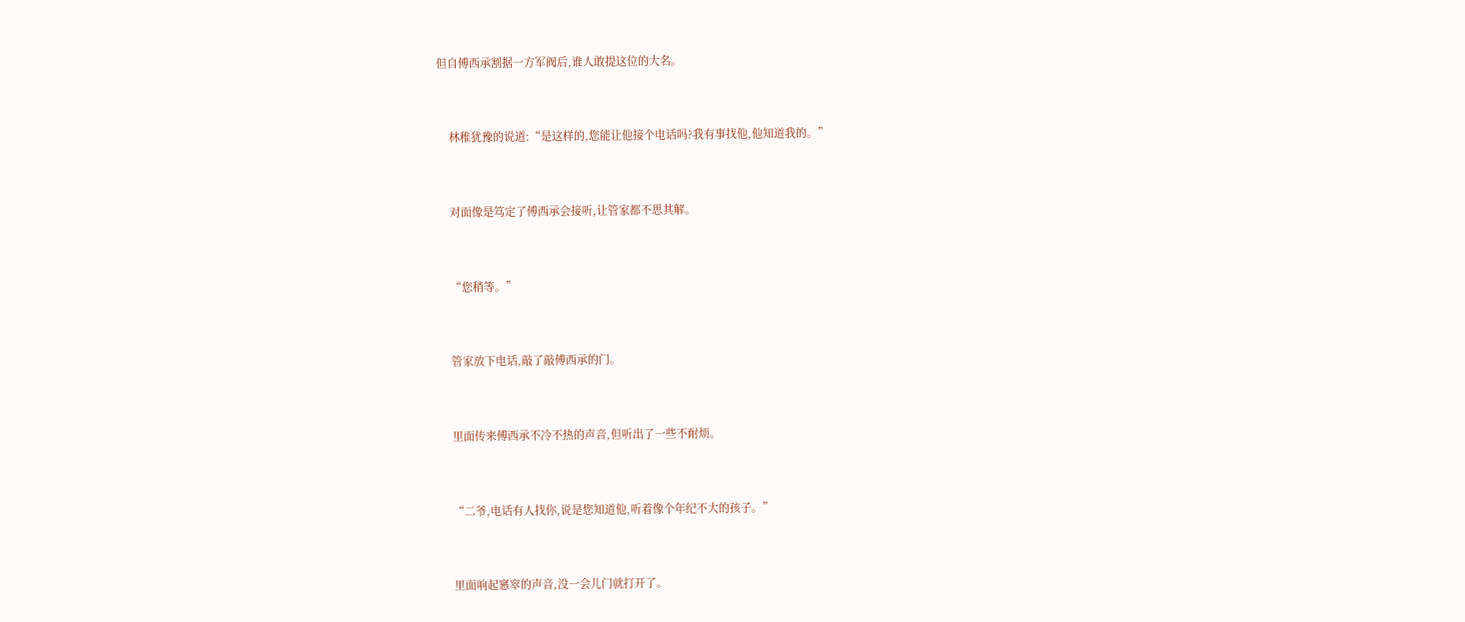但自傅西承割据一方军阀后,谁人敢提这位的大名。


    林稚犹豫的说道:“是这样的,您能让他接个电话吗?我有事找他,他知道我的。”


    对面像是笃定了傅西承会接听,让管家都不思其解。


    “您稍等。”


    管家放下电话,敲了敲傅西承的门。


    里面传来傅西承不冷不热的声音,但听出了一些不耐烦。


    “二爷,电话有人找你,说是您知道他,听着像个年纪不大的孩子。”


    里面响起窸窣的声音,没一会儿门就打开了。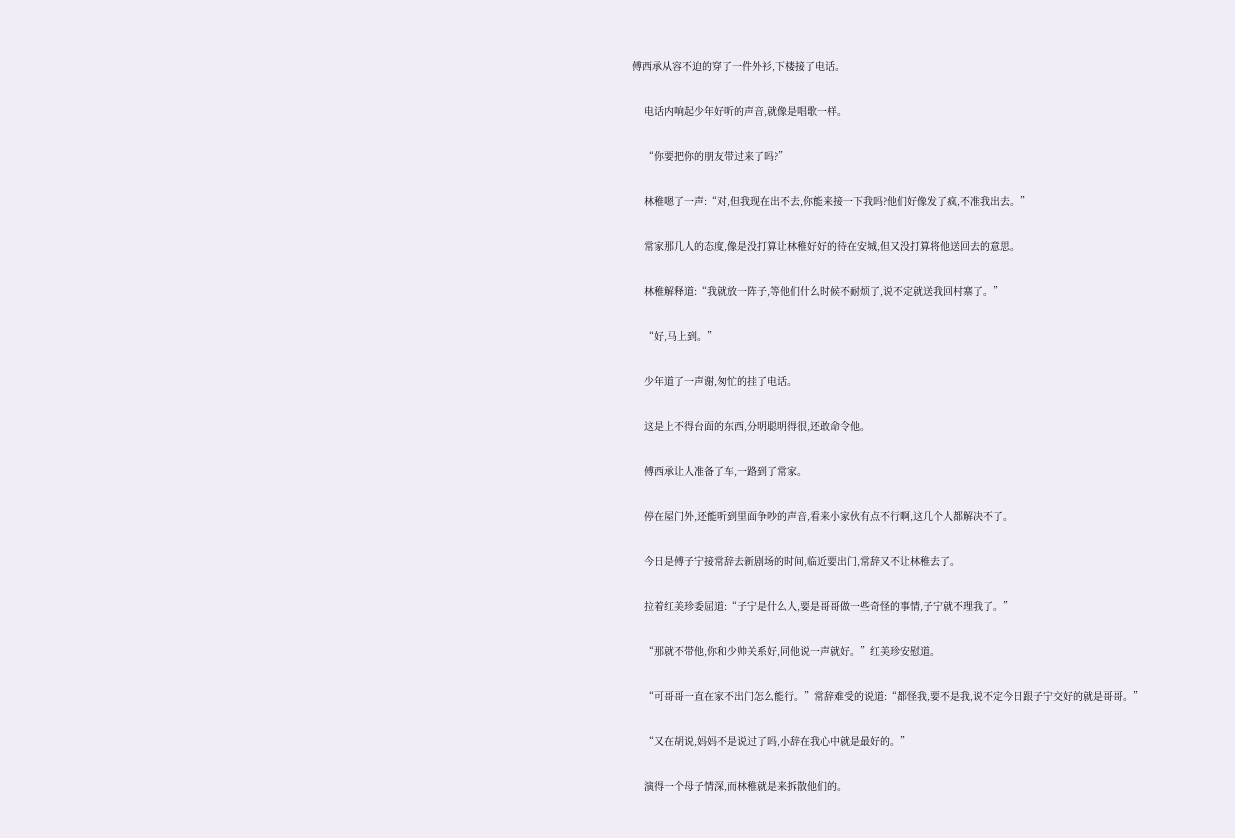傅西承从容不迫的穿了一件外衫,下楼接了电话。


    电话内响起少年好听的声音,就像是唱歌一样。


    “你要把你的朋友带过来了吗?”


    林稚嗯了一声:“对,但我现在出不去,你能来接一下我吗?他们好像发了疯,不准我出去。”


    常家那几人的态度,像是没打算让林稚好好的待在安城,但又没打算将他送回去的意思。


    林稚解释道:“我就放一阵子,等他们什么时候不耐烦了,说不定就送我回村寨了。”


    “好,马上到。”


    少年道了一声谢,匆忙的挂了电话。


    这是上不得台面的东西,分明聪明得很,还敢命令他。


    傅西承让人准备了车,一路到了常家。


    停在屋门外,还能听到里面争吵的声音,看来小家伙有点不行啊,这几个人都解决不了。


    今日是傅子宁接常辞去新剧场的时间,临近要出门,常辞又不让林稚去了。


    拉着红美珍委屈道:“子宁是什么人,要是哥哥做一些奇怪的事情,子宁就不理我了。”


    “那就不带他,你和少帅关系好,同他说一声就好。”红美珍安慰道。


    “可哥哥一直在家不出门怎么能行。”常辞难受的说道:“都怪我,要不是我,说不定今日跟子宁交好的就是哥哥。”


    “又在胡说,妈妈不是说过了吗,小辞在我心中就是最好的。”


    演得一个母子情深,而林稚就是来拆散他们的。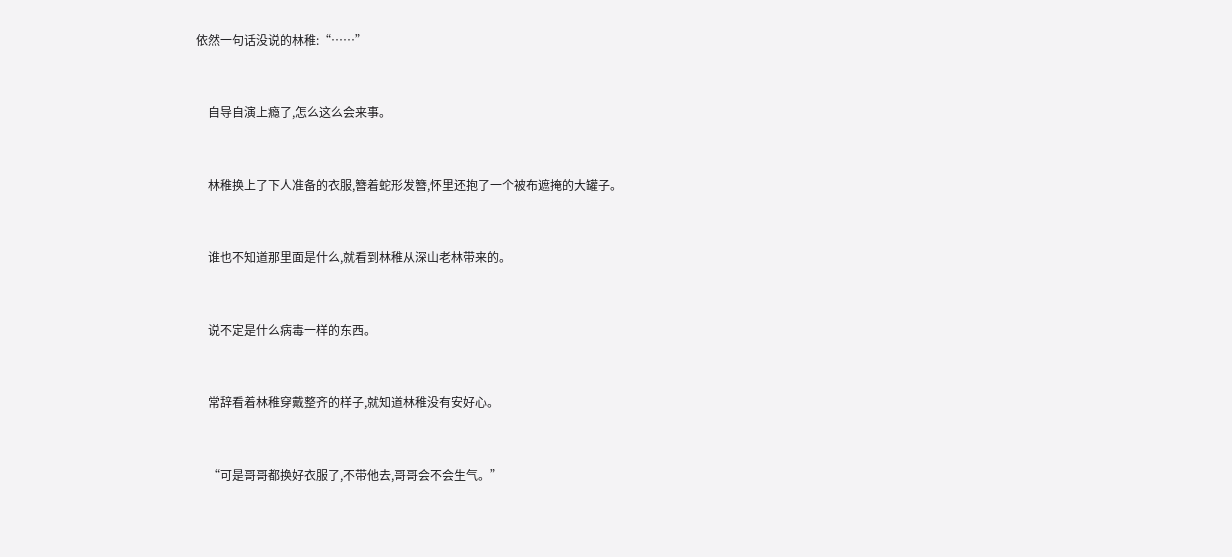依然一句话没说的林稚:“……”


    自导自演上瘾了,怎么这么会来事。


    林稚换上了下人准备的衣服,簪着蛇形发簪,怀里还抱了一个被布遮掩的大罐子。


    谁也不知道那里面是什么,就看到林稚从深山老林带来的。


    说不定是什么病毒一样的东西。


    常辞看着林稚穿戴整齐的样子,就知道林稚没有安好心。


    “可是哥哥都换好衣服了,不带他去,哥哥会不会生气。”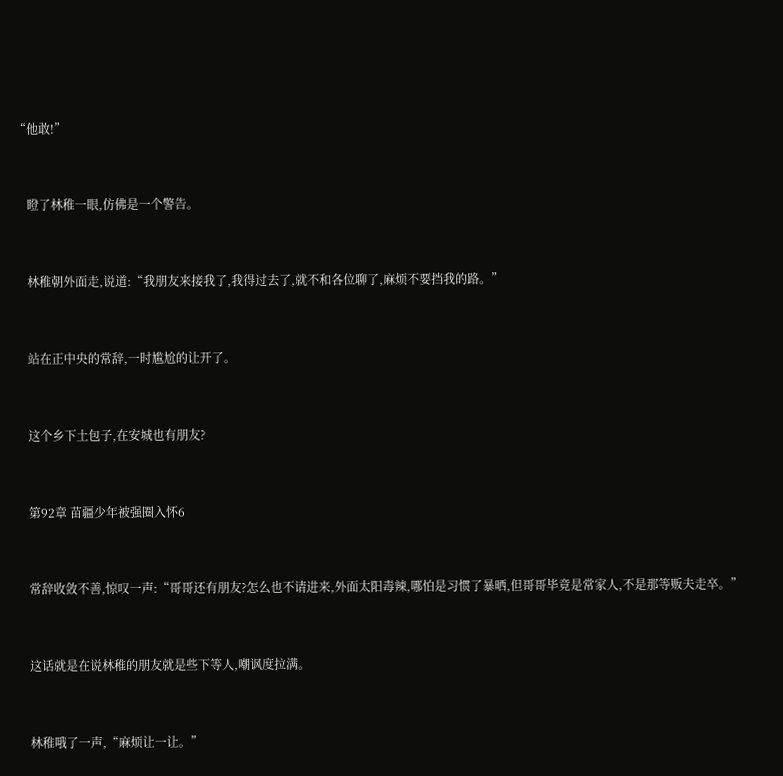“他敢!”


    瞪了林稚一眼,仿佛是一个警告。


    林稚朝外面走,说道:“我朋友来接我了,我得过去了,就不和各位聊了,麻烦不要挡我的路。”


    站在正中央的常辞,一时尴尬的让开了。


    这个乡下土包子,在安城也有朋友?


    第92章 苗疆少年被强圈入怀6


    常辞收敛不善,惊叹一声:“哥哥还有朋友?怎么也不请进来,外面太阳毒辣,哪怕是习惯了暴晒,但哥哥毕竟是常家人,不是那等贩夫走卒。”


    这话就是在说林稚的朋友就是些下等人,嘲讽度拉满。


    林稚哦了一声,“麻烦让一让。”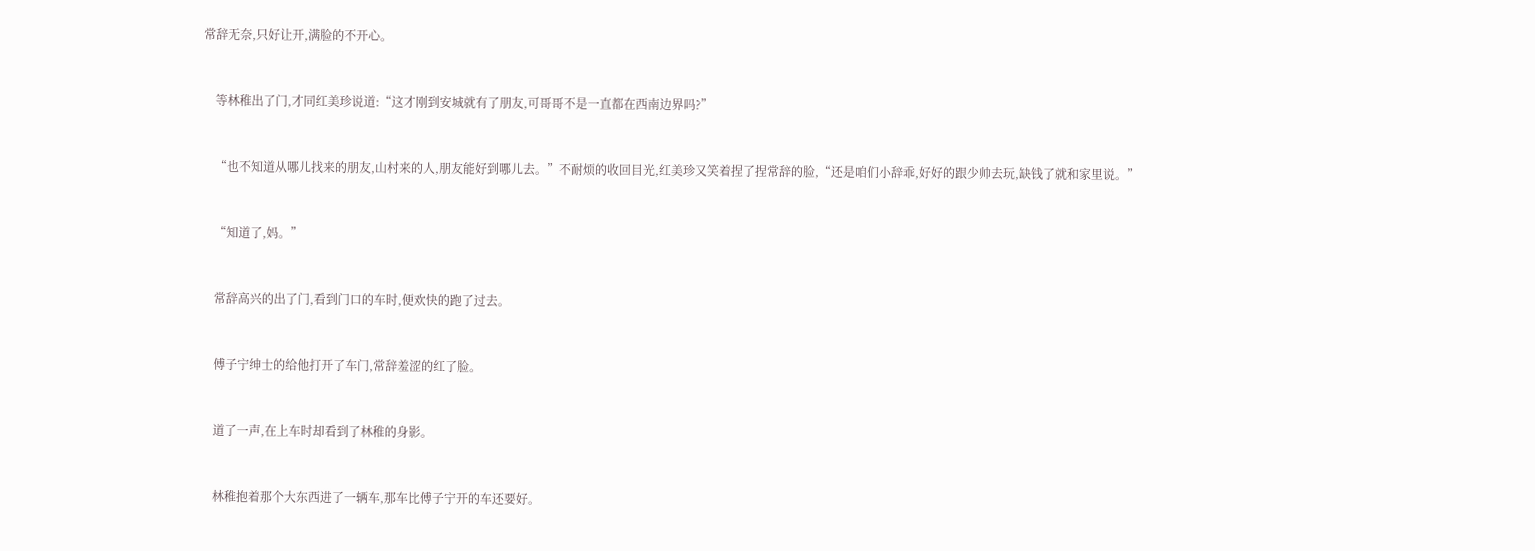常辞无奈,只好让开,满脸的不开心。


    等林稚出了门,才同红美珍说道:“这才刚到安城就有了朋友,可哥哥不是一直都在西南边界吗?”


    “也不知道从哪儿找来的朋友,山村来的人,朋友能好到哪儿去。”不耐烦的收回目光,红美珍又笑着捏了捏常辞的脸,“还是咱们小辞乖,好好的跟少帅去玩,缺钱了就和家里说。”


    “知道了,妈。”


    常辞高兴的出了门,看到门口的车时,便欢快的跑了过去。


    傅子宁绅士的给他打开了车门,常辞羞涩的红了脸。


    道了一声,在上车时却看到了林稚的身影。


    林稚抱着那个大东西进了一辆车,那车比傅子宁开的车还要好。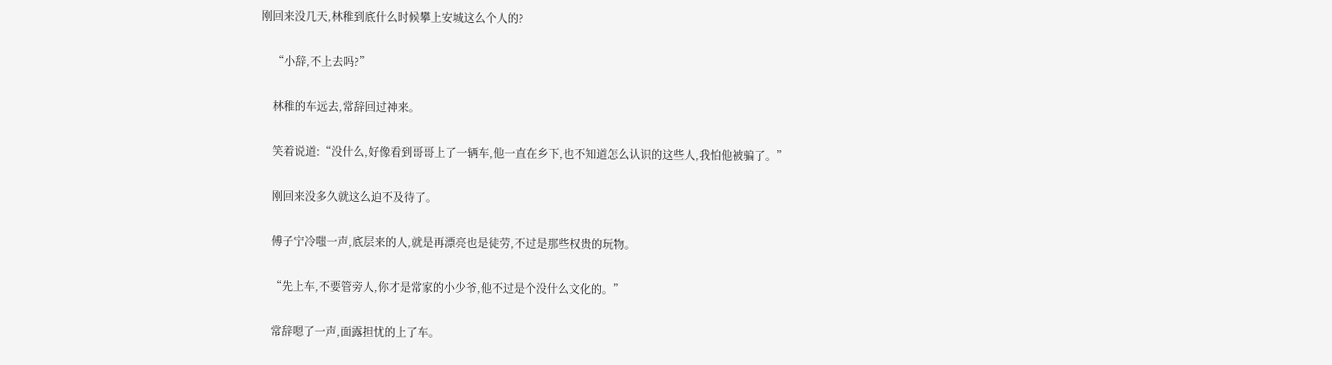刚回来没几天,林稚到底什么时候攀上安城这么个人的?


    “小辞,不上去吗?”


    林稚的车远去,常辞回过神来。


    笑着说道:“没什么,好像看到哥哥上了一辆车,他一直在乡下,也不知道怎么认识的这些人,我怕他被骗了。”


    刚回来没多久就这么迫不及待了。


    傅子宁冷嗤一声,底层来的人,就是再漂亮也是徒劳,不过是那些权贵的玩物。


    “先上车,不要管旁人,你才是常家的小少爷,他不过是个没什么文化的。”


    常辞嗯了一声,面露担忧的上了车。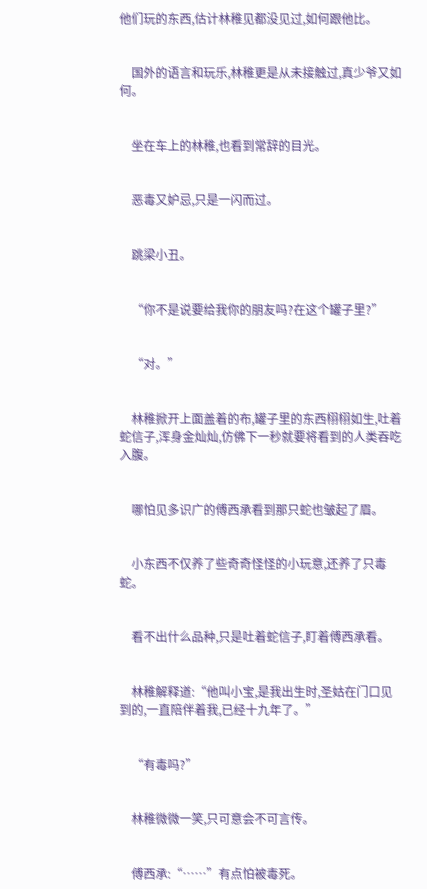他们玩的东西,估计林稚见都没见过,如何跟他比。


    国外的语言和玩乐,林稚更是从未接触过,真少爷又如何。


    坐在车上的林稚,也看到常辞的目光。


    恶毒又妒忌,只是一闪而过。


    跳梁小丑。


    “你不是说要给我你的朋友吗?在这个罐子里?”


    “对。”


    林稚掀开上面盖着的布,罐子里的东西栩栩如生,吐着蛇信子,浑身金灿灿,仿佛下一秒就要将看到的人类吞吃入腹。


    哪怕见多识广的傅西承看到那只蛇也皱起了眉。


    小东西不仅养了些奇奇怪怪的小玩意,还养了只毒蛇。


    看不出什么品种,只是吐着蛇信子,盯着傅西承看。


    林稚解释道:“他叫小宝,是我出生时,圣姑在门口见到的,一直陪伴着我,已经十九年了。”


    “有毒吗?”


    林稚微微一笑,只可意会不可言传。


    傅西承:“……”有点怕被毒死。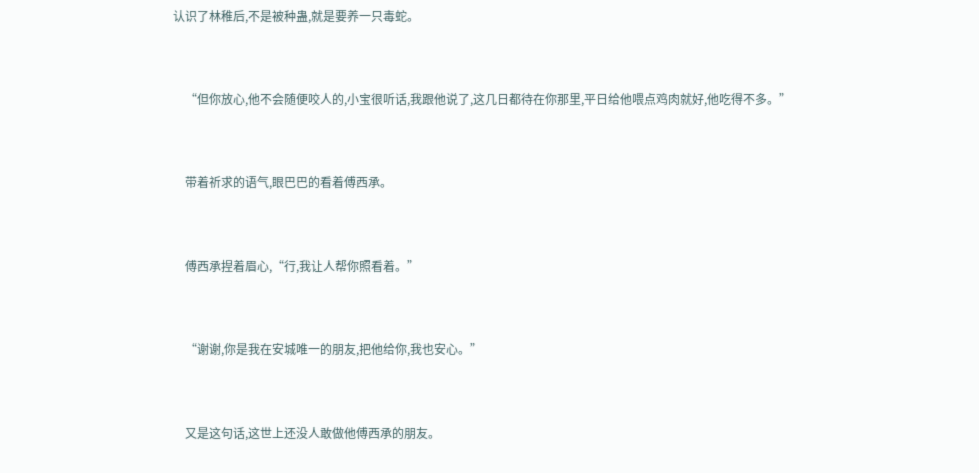认识了林稚后,不是被种蛊,就是要养一只毒蛇。


    “但你放心,他不会随便咬人的,小宝很听话,我跟他说了,这几日都待在你那里,平日给他喂点鸡肉就好,他吃得不多。”


    带着祈求的语气,眼巴巴的看着傅西承。


    傅西承捏着眉心,“行,我让人帮你照看着。”


    “谢谢,你是我在安城唯一的朋友,把他给你,我也安心。”


    又是这句话,这世上还没人敢做他傅西承的朋友。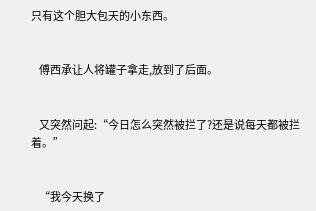只有这个胆大包天的小东西。


    傅西承让人将罐子拿走,放到了后面。


    又突然问起:“今日怎么突然被拦了?还是说每天都被拦着。”


    “我今天换了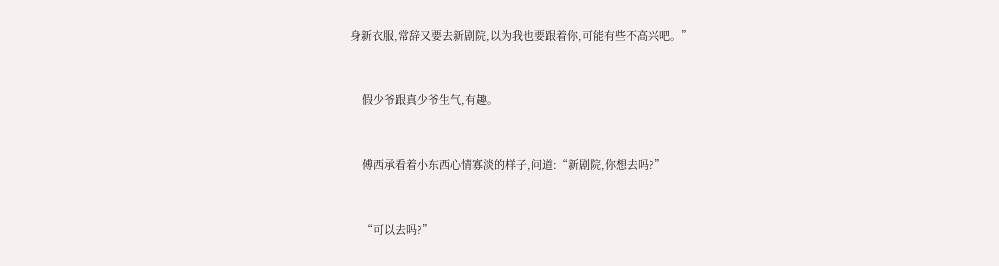身新衣服,常辞又要去新剧院,以为我也要跟着你,可能有些不高兴吧。”


    假少爷跟真少爷生气,有趣。


    傅西承看着小东西心情寡淡的样子,问道:“新剧院,你想去吗?”


    “可以去吗?”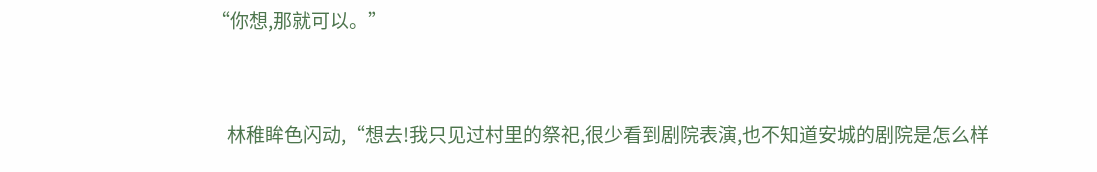“你想,那就可以。”


    林稚眸色闪动,“想去!我只见过村里的祭祀,很少看到剧院表演,也不知道安城的剧院是怎么样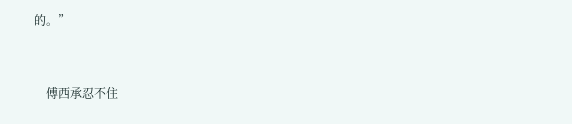的。”


    傅西承忍不住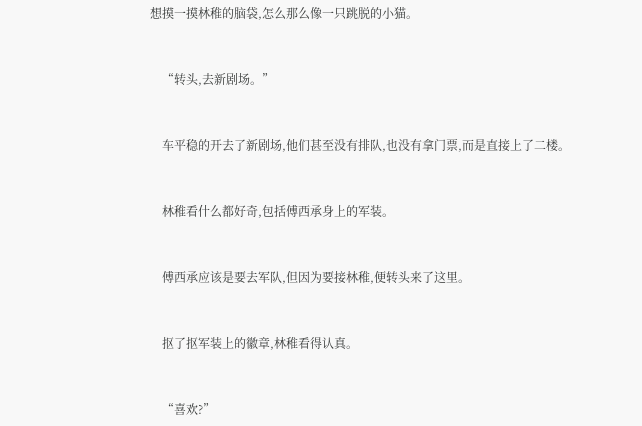想摸一摸林稚的脑袋,怎么那么像一只跳脱的小猫。


    “转头,去新剧场。”


    车平稳的开去了新剧场,他们甚至没有排队,也没有拿门票,而是直接上了二楼。


    林稚看什么都好奇,包括傅西承身上的军装。


    傅西承应该是要去军队,但因为要接林稚,便转头来了这里。


    抠了抠军装上的徽章,林稚看得认真。


    “喜欢?”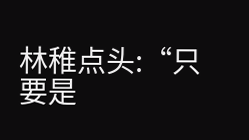林稚点头:“只要是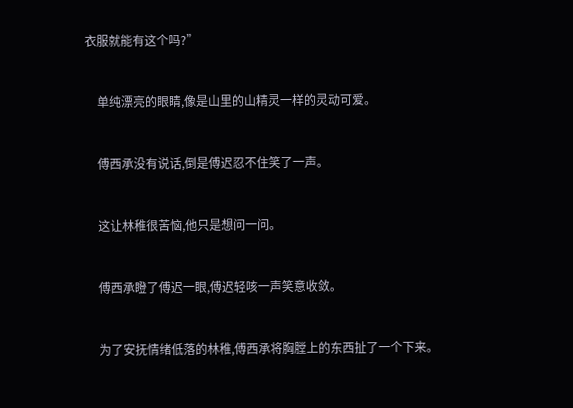衣服就能有这个吗?”


    单纯漂亮的眼睛,像是山里的山精灵一样的灵动可爱。


    傅西承没有说话,倒是傅迟忍不住笑了一声。


    这让林稚很苦恼,他只是想问一问。


    傅西承瞪了傅迟一眼,傅迟轻咳一声笑意收敛。


    为了安抚情绪低落的林稚,傅西承将胸膛上的东西扯了一个下来。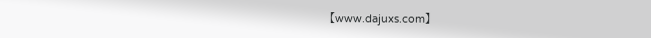【www.dajuxs.com】